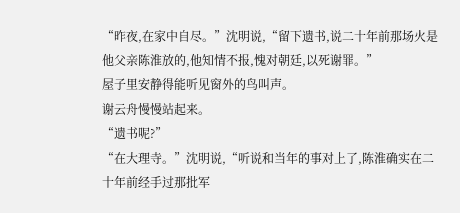“昨夜,在家中自尽。”沈明说,“留下遗书,说二十年前那场火是他父亲陈淮放的,他知情不报,愧对朝廷,以死谢罪。”
屋子里安静得能听见窗外的鸟叫声。
谢云舟慢慢站起来。
“遗书呢?”
“在大理寺。”沈明说,“听说和当年的事对上了,陈淮确实在二十年前经手过那批军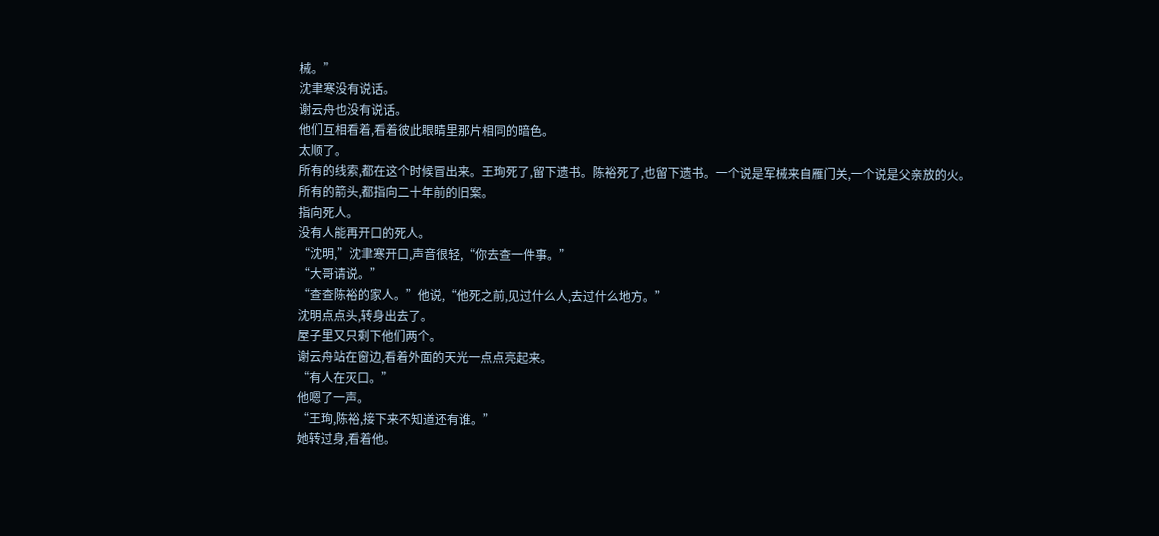械。”
沈聿寒没有说话。
谢云舟也没有说话。
他们互相看着,看着彼此眼睛里那片相同的暗色。
太顺了。
所有的线索,都在这个时候冒出来。王珣死了,留下遗书。陈裕死了,也留下遗书。一个说是军械来自雁门关,一个说是父亲放的火。
所有的箭头,都指向二十年前的旧案。
指向死人。
没有人能再开口的死人。
“沈明,”沈聿寒开口,声音很轻,“你去查一件事。”
“大哥请说。”
“查查陈裕的家人。”他说,“他死之前,见过什么人,去过什么地方。”
沈明点点头,转身出去了。
屋子里又只剩下他们两个。
谢云舟站在窗边,看着外面的天光一点点亮起来。
“有人在灭口。”
他嗯了一声。
“王珣,陈裕,接下来不知道还有谁。”
她转过身,看着他。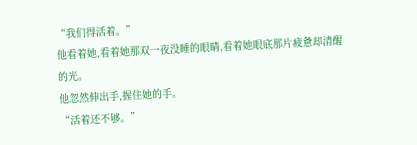“我们得活着。”
他看着她,看着她那双一夜没睡的眼睛,看着她眼底那片疲惫却清醒的光。
他忽然伸出手,握住她的手。
“活着还不够。”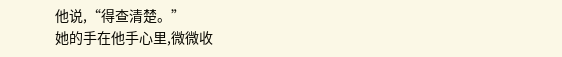他说,“得查清楚。”
她的手在他手心里,微微收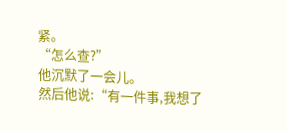紧。
“怎么查?”
他沉默了一会儿。
然后他说:“有一件事,我想了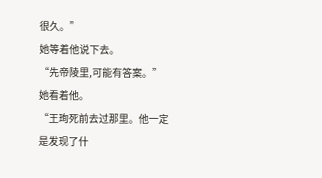很久。”
她等着他说下去。
“先帝陵里,可能有答案。”
她看着他。
“王珣死前去过那里。他一定是发现了什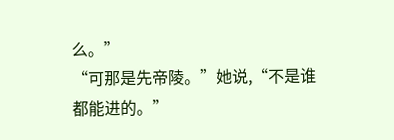么。”
“可那是先帝陵。”她说,“不是谁都能进的。”